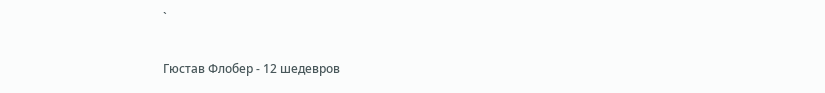`

Гюстав Флобер - 12 шедевров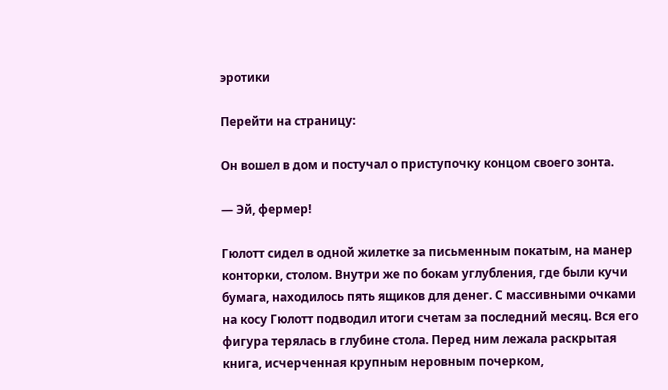эротики

Перейти на страницу:

Он вошел в дом и постучал о приступочку концом своего зонта.

— Эй, фермер!

Гюлотт сидел в одной жилетке за письменным покатым, на манер конторки, столом. Внутри же по бокам углубления, где были кучи бумага, находилось пять ящиков для денег. С массивными очками на косу Гюлотт подводил итоги счетам за последний месяц. Вся его фигура терялась в глубине стола. Перед ним лежала раскрытая книга, исчерченная крупным неровным почерком,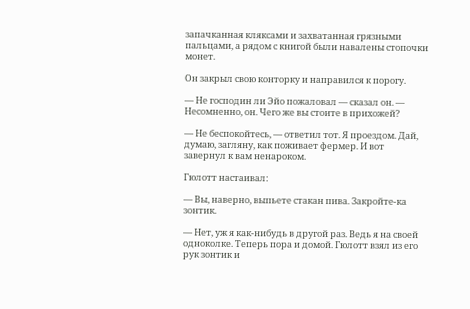запачканная кляксами и захватанная грязными пальцами, а рядом с книгой были навалены стопочки монет.

Он закрыл свою конторку и направился к порогу.

— Не господин ли Эйо пожаловал — сказал он. — Несомненно, он. Чего же вы стоите в прихожей?

— Не беспокойтесь, — ответил тот. Я проездом. Дай, думаю, загляну, как поживает фермер. И вот завернул к вам ненароком.

Гюлотт настаивал:

— Вы, наверно, выпьете стакан пива. Закройте-ка зонтик.

— Нет, уж я как-нибудь в другой раз. Ведь я на своей одноколке. Теперь пора и домой. Гюлотт взял из его рук зонтик и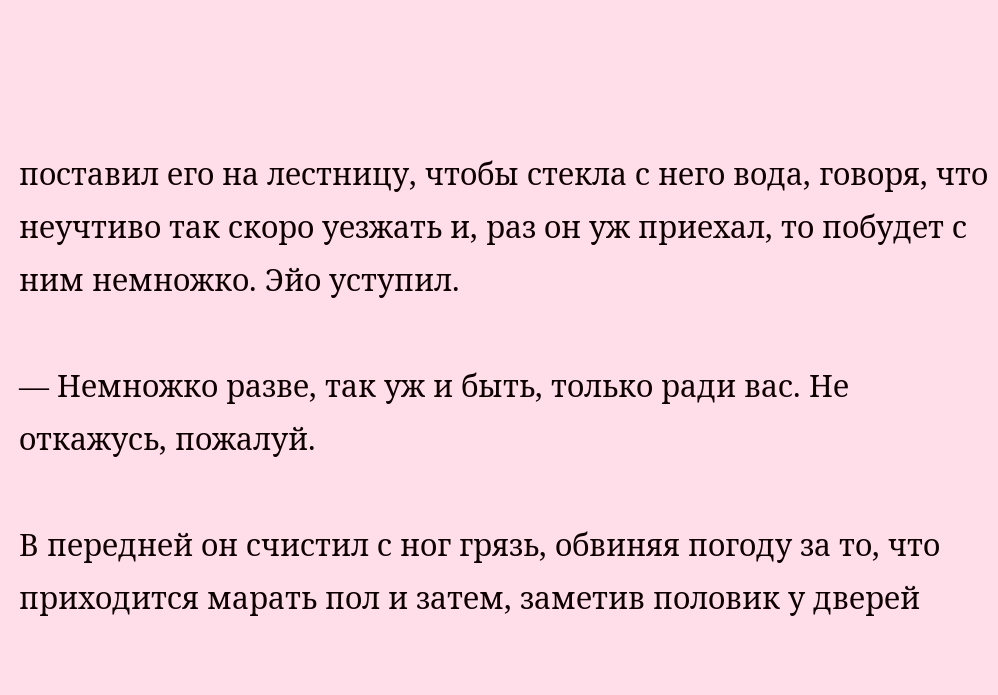поставил его на лестницу, чтобы стекла с него вода, говоря, что неучтиво так скоро уезжать и, раз он уж приехал, то побудет с ним немножко. Эйо уступил.

— Немножко разве, так уж и быть, только ради вас. Не откажусь, пожалуй.

В передней он счистил с ног грязь, обвиняя погоду за то, что приходится марать пол и затем, заметив половик у дверей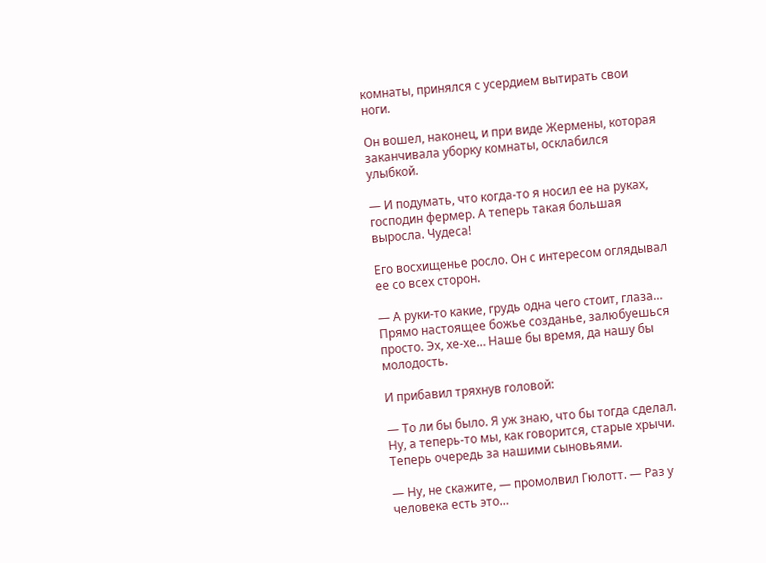комнаты, принялся с усердием вытирать свои ноги.

Он вошел, наконец, и при виде Жермены, которая заканчивала уборку комнаты, осклабился улыбкой.

— И подумать, что когда-то я носил ее на руках, господин фермер. А теперь такая большая выросла. Чудеса!

Его восхищенье росло. Он с интересом оглядывал ее со всех сторон.

— А руки-то какие, грудь одна чего стоит, глаза… Прямо настоящее божье созданье, залюбуешься просто. Эх, хе-хе… Наше бы время, да нашу бы молодость.

И прибавил тряхнув головой:

— То ли бы было. Я уж знаю, что бы тогда сделал. Ну, а теперь-то мы, как говорится, старые хрычи. Теперь очередь за нашими сыновьями.

— Ну, не скажите, — промолвил Гюлотт. — Раз у человека есть это…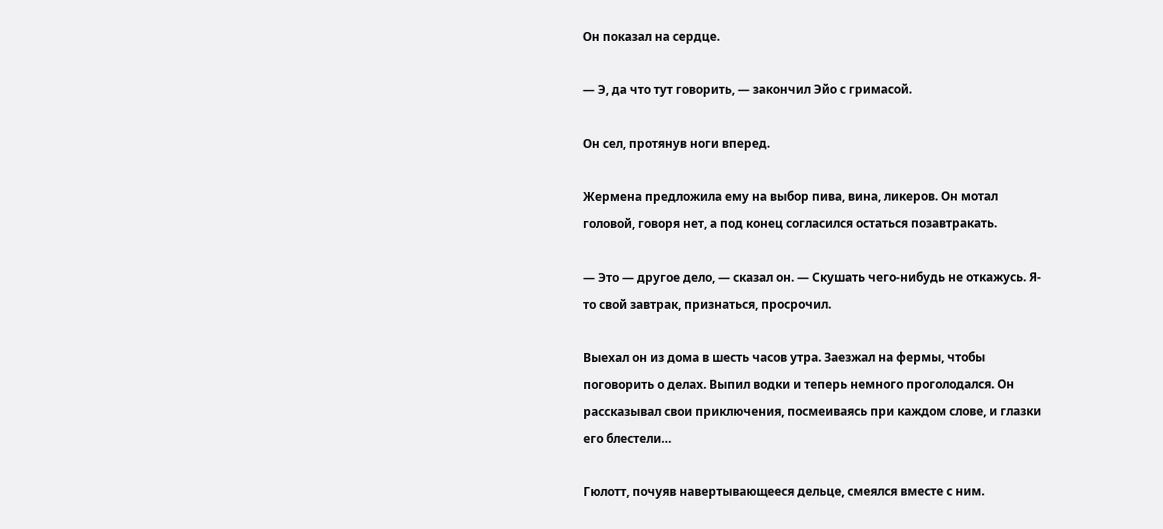Он показал на сердце.

— Э, да что тут говорить, — закончил Эйо с гримасой.

Он сел, протянув ноги вперед.

Жермена предложила ему на выбор пива, вина, ликеров. Он мотал головой, говоря нет, а под конец согласился остаться позавтракать.

— Это — другое дело, — сказал он. — Скушать чего-нибудь не откажусь. Я-то свой завтрак, признаться, просрочил.

Выехал он из дома в шесть часов утра. Заезжал на фермы, чтобы поговорить о делах. Выпил водки и теперь немного проголодался. Он рассказывал свои приключения, посмеиваясь при каждом слове, и глазки его блестели…

Гюлотт, почуяв навертывающееся дельце, смеялся вместе с ним.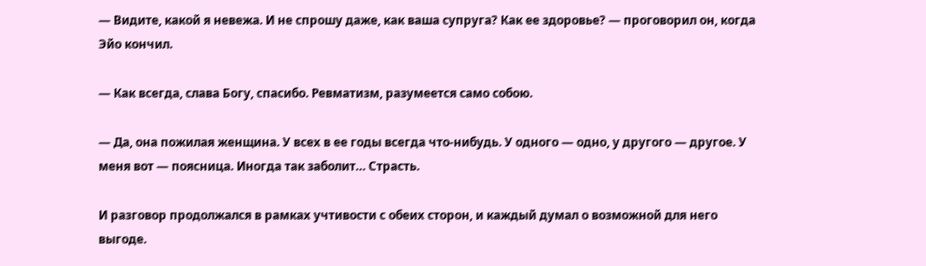— Видите, какой я невежа. И не спрошу даже, как ваша супруга? Как ее здоровье? — проговорил он, когда Эйо кончил.

— Как всегда, слава Богу, спасибо. Ревматизм, разумеется само собою.

— Да, она пожилая женщина. У всех в ее годы всегда что-нибудь. У одного — одно, у другого — другое. У меня вот — поясница. Иногда так заболит… Страсть.

И разговор продолжался в рамках учтивости с обеих сторон, и каждый думал о возможной для него выгоде.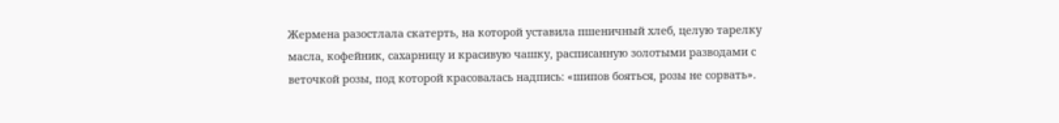Жермена разостлала скатерть, на которой уставила пшеничный хлеб, целую тарелку масла, кофейник, сахарницу и красивую чашку, расписанную золотыми разводами с веточкой розы, под которой красовалась надпись: «шипов бояться, розы не сорвать».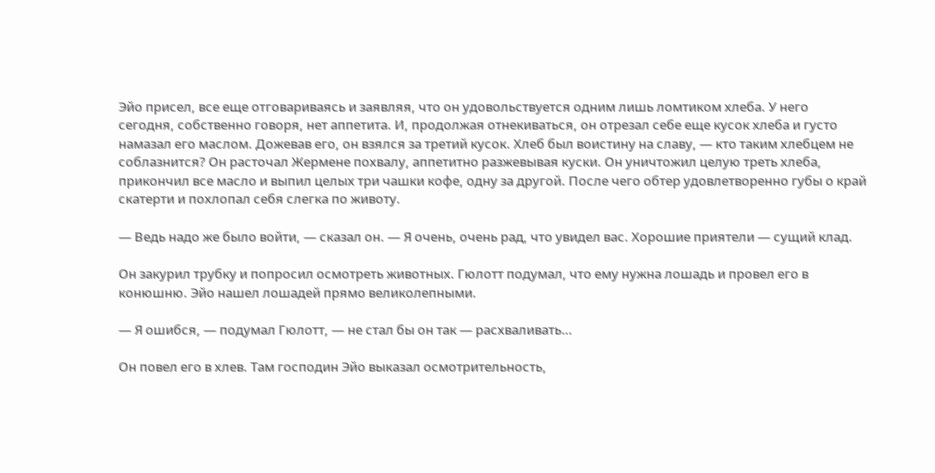Эйо присел, все еще отговариваясь и заявляя, что он удовольствуется одним лишь ломтиком хлеба. У него сегодня, собственно говоря, нет аппетита. И, продолжая отнекиваться, он отрезал себе еще кусок хлеба и густо намазал его маслом. Дожевав его, он взялся за третий кусок. Хлеб был воистину на славу, — кто таким хлебцем не соблазнится? Он расточал Жермене похвалу, аппетитно разжевывая куски. Он уничтожил целую треть хлеба, прикончил все масло и выпил целых три чашки кофе, одну за другой. После чего обтер удовлетворенно губы о край скатерти и похлопал себя слегка по животу.

— Ведь надо же было войти, — сказал он. — Я очень, очень рад, что увидел вас. Хорошие приятели — сущий клад.

Он закурил трубку и попросил осмотреть животных. Гюлотт подумал, что ему нужна лошадь и провел его в конюшню. Эйо нашел лошадей прямо великолепными.

— Я ошибся, — подумал Гюлотт, — не стал бы он так — расхваливать…

Он повел его в хлев. Там господин Эйо выказал осмотрительность,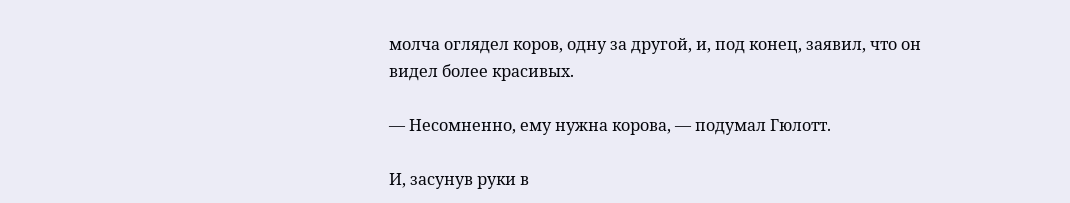молча оглядел коров, одну за другой, и, под конец, заявил, что он видел более красивых.

— Несомненно, ему нужна корова, — подумал Гюлотт.

И, засунув руки в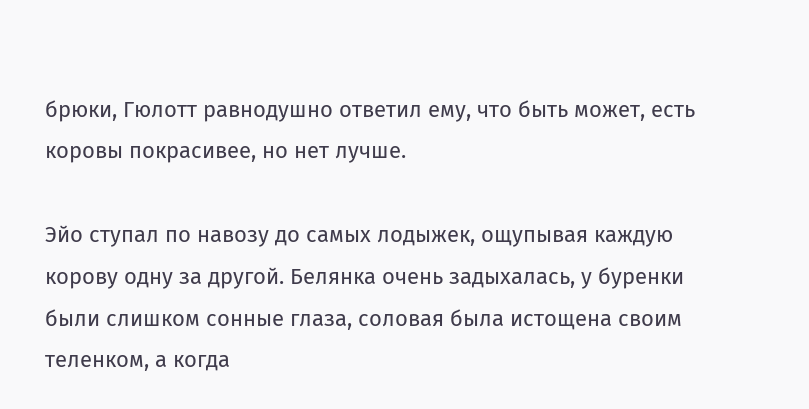брюки, Гюлотт равнодушно ответил ему, что быть может, есть коровы покрасивее, но нет лучше.

Эйо ступал по навозу до самых лодыжек, ощупывая каждую корову одну за другой. Белянка очень задыхалась, у буренки были слишком сонные глаза, соловая была истощена своим теленком, а когда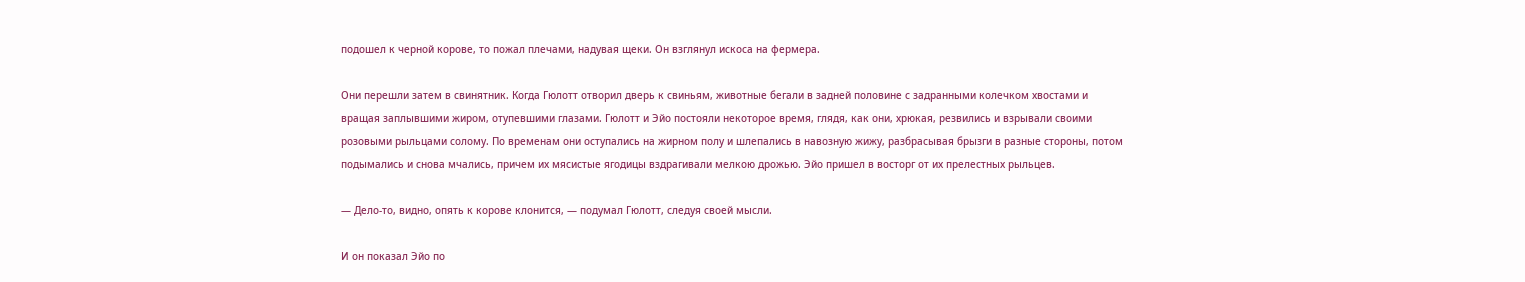подошел к черной корове, то пожал плечами, надувая щеки. Он взглянул искоса на фермера.

Они перешли затем в свинятник. Когда Гюлотт отворил дверь к свиньям, животные бегали в задней половине с задранными колечком хвостами и вращая заплывшими жиром, отупевшими глазами. Гюлотт и Эйо постояли некоторое время, глядя, как они, хрюкая, резвились и взрывали своими розовыми рыльцами солому. По временам они оступались на жирном полу и шлепались в навозную жижу, разбрасывая брызги в разные стороны, потом подымались и снова мчались, причем их мясистые ягодицы вздрагивали мелкою дрожью. Эйо пришел в восторг от их прелестных рыльцев.

— Дело-то, видно, опять к корове клонится, — подумал Гюлотт, следуя своей мысли.

И он показал Эйо по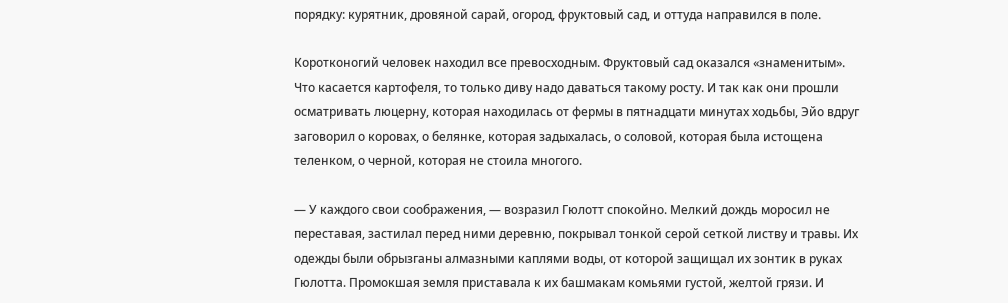порядку: курятник, дровяной сарай, огород, фруктовый сад, и оттуда направился в поле.

Коротконогий человек находил все превосходным. Фруктовый сад оказался «знаменитым». Что касается картофеля, то только диву надо даваться такому росту. И так как они прошли осматривать люцерну, которая находилась от фермы в пятнадцати минутах ходьбы, Эйо вдруг заговорил о коровах, о белянке, которая задыхалась, о соловой, которая была истощена теленком, о черной, которая не стоила многого.

— У каждого свои соображения, — возразил Гюлотт спокойно. Мелкий дождь моросил не переставая, застилал перед ними деревню, покрывал тонкой серой сеткой листву и травы. Их одежды были обрызганы алмазными каплями воды, от которой защищал их зонтик в руках Гюлотта. Промокшая земля приставала к их башмакам комьями густой, желтой грязи. И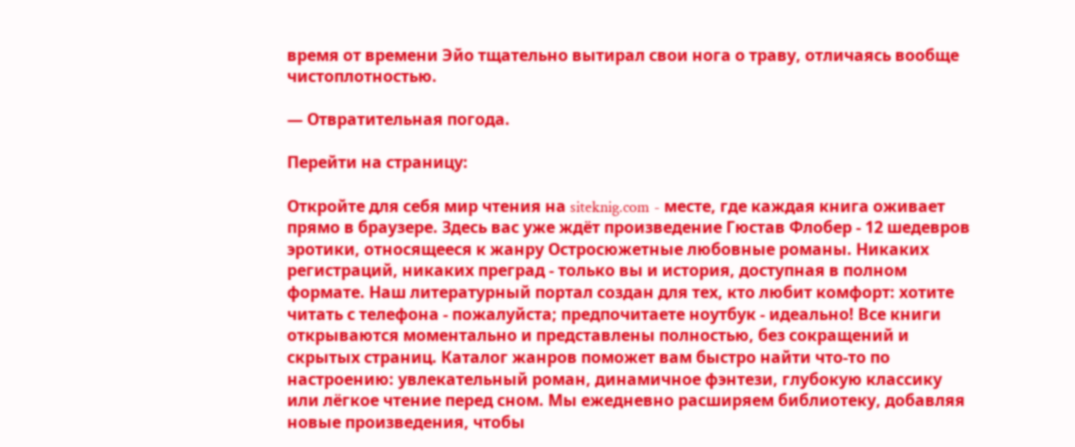время от времени Эйо тщательно вытирал свои нога о траву, отличаясь вообще чистоплотностью.

— Отвратительная погода.

Перейти на страницу:

Откройте для себя мир чтения на siteknig.com - месте, где каждая книга оживает прямо в браузере. Здесь вас уже ждёт произведение Гюстав Флобер - 12 шедевров эротики, относящееся к жанру Остросюжетные любовные романы. Никаких регистраций, никаких преград - только вы и история, доступная в полном формате. Наш литературный портал создан для тех, кто любит комфорт: хотите читать с телефона - пожалуйста; предпочитаете ноутбук - идеально! Все книги открываются моментально и представлены полностью, без сокращений и скрытых страниц. Каталог жанров поможет вам быстро найти что-то по настроению: увлекательный роман, динамичное фэнтези, глубокую классику или лёгкое чтение перед сном. Мы ежедневно расширяем библиотеку, добавляя новые произведения, чтобы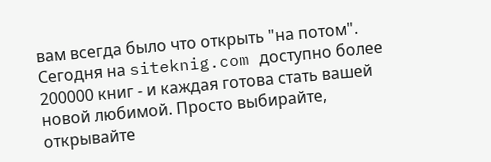вам всегда было что открыть "на потом". Сегодня на siteknig.com доступно более 200000 книг - и каждая готова стать вашей новой любимой. Просто выбирайте, открывайте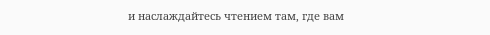и наслаждайтесь чтением там, где вам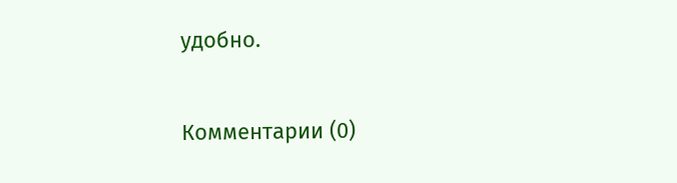удобно.

Комментарии (0)